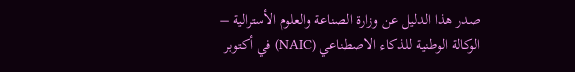صدر هذا الدليل عن وزارة الصناعة والعلوم الأسترالية – الوكالة الوطنية للذكاء الاصطناعي (NAIC) في أكتوبر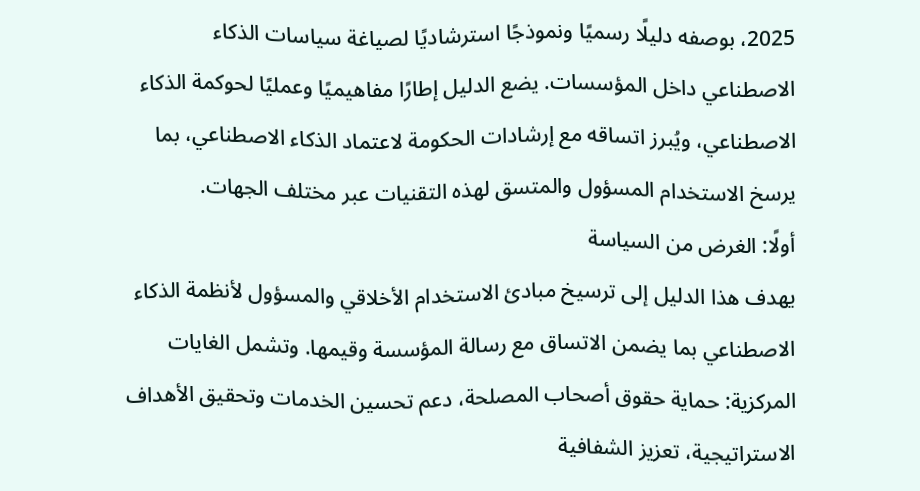2025، بوصفه دليلًا رسميًا ونموذجًا استرشاديًا لصياغة سياسات الذكاء الاصطناعي داخل المؤسسات. يضع الدليل إطارًا مفاهيميًا وعمليًا لحوكمة الذكاء الاصطناعي، ويُبرز اتساقه مع إرشادات الحكومة لاعتماد الذكاء الاصطناعي، بما يرسخ الاستخدام المسؤول والمتسق لهذه التقنيات عبر مختلف الجهات.
أولًا: الغرض من السياسة
يهدف هذا الدليل إلى ترسيخ مبادئ الاستخدام الأخلاقي والمسؤول لأنظمة الذكاء الاصطناعي بما يضمن الاتساق مع رسالة المؤسسة وقيمها. وتشمل الغايات المركزية: حماية حقوق أصحاب المصلحة، دعم تحسين الخدمات وتحقيق الأهداف الاستراتيجية، تعزيز الشفافية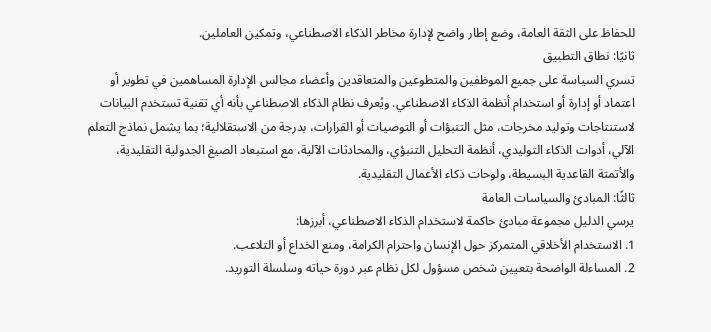للحفاظ على الثقة العامة، وضع إطار واضح لإدارة مخاطر الذكاء الاصطناعي، وتمكين العاملين.
ثانيًا: نطاق التطبيق
تسري السياسة على جميع الموظفين والمتطوعين والمتعاقدين وأعضاء مجالس الإدارة المساهمين في تطوير أو اعتماد أو إدارة أو استخدام أنظمة الذكاء الاصطناعي. ويُعرف نظام الذكاء الاصطناعي بأنه أي تقنية تستخدم البيانات لاستنتاجات وتوليد مخرجات، مثل التنبؤات أو التوصيات أو القرارات، بدرجة من الاستقلالية؛ بما يشمل نماذج التعلم الآلي، أدوات الذكاء التوليدي، أنظمة التحليل التنبؤي، والمحادثات الآلية، مع استبعاد الصيغ الجدولية التقليدية، والأتمتة القاعدية البسيطة، ولوحات ذكاء الأعمال التقليدية.
ثالثًا: المبادئ والسياسات العامة
يرسي الدليل مجموعة مبادئ حاكمة لاستخدام الذكاء الاصطناعي، أبرزها:
1. الاستخدام الأخلاقي المتمركز حول الإنسان واحترام الكرامة، ومنع الخداع أو التلاعب.
2. المساءلة الواضحة بتعيين شخص مسؤول لكل نظام عبر دورة حياته وسلسلة التوريد.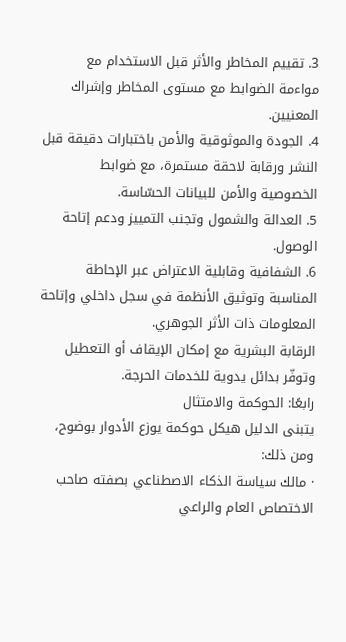3. تقييم المخاطر والأثر قبل الاستخدام مع مواءمة الضوابط مع مستوى المخاطر وإشراك المعنيين.
4. الجودة والموثوقية والأمن باختبارات دقيقة قبل النشر ورقابة لاحقة مستمرة، مع ضوابط الخصوصية والأمن للبيانات الحسّاسة.
5. العدالة والشمول وتجنب التمييز ودعم إتاحة الوصول.
6. الشفافية وقابلية الاعتراض عبر الإحاطة المناسبة وتوثيق الأنظمة في سجل داخلي وإتاحة المعلومات ذات الأثر الجوهري.
الرقابة البشرية مع إمكان الإيقاف أو التعطيل وتوفّر بدائل يدوية للخدمات الحرجة.
رابعًا: الحوكمة والامتثال
يتبنى الدليل هيكل حوكمة يوزع الأدوار بوضوح، ومن ذلك:
· مالك سياسة الذكاء الاصطناعي بصفته صاحب الاختصاص العام والراعي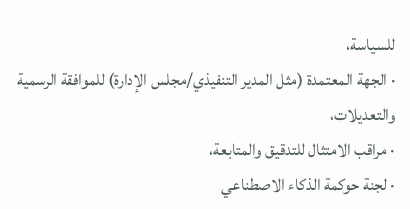للسياسة،
· الجهة المعتمدة (مثل المدير التنفيذي/مجلس الإدارة) للموافقة الرسمية والتعديلات،
· مراقب الامتثال للتدقيق والمتابعة،
· لجنة حوكمة الذكاء الاصطناعي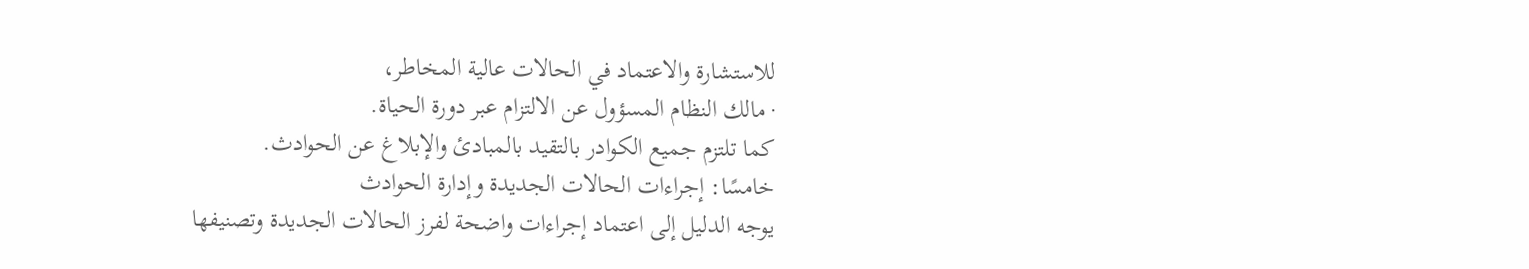للاستشارة والاعتماد في الحالات عالية المخاطر،
· مالك النظام المسؤول عن الالتزام عبر دورة الحياة.
كما تلتزم جميع الكوادر بالتقيد بالمبادئ والإبلاغ عن الحوادث.
خامسًا: إجراءات الحالات الجديدة وإدارة الحوادث
يوجه الدليل إلى اعتماد إجراءات واضحة لفرز الحالات الجديدة وتصنيفها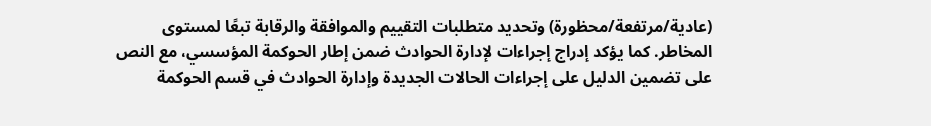(عادية/مرتفعة/محظورة) وتحديد متطلبات التقييم والموافقة والرقابة تبعًا لمستوى المخاطر. كما يؤكد إدراج إجراءات لإدارة الحوادث ضمن إطار الحوكمة المؤسسي، مع النص على تضمين الدليل على إجراءات الحالات الجديدة وإدارة الحوادث في قسم الحوكمة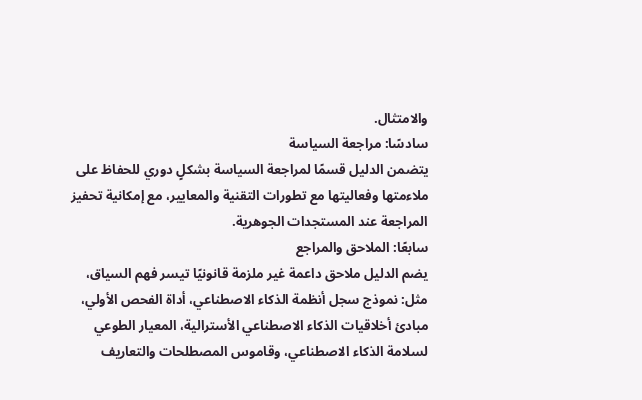والامتثال.
سادسًا: مراجعة السياسة
يتضمن الدليل قسمًا لمراجعة السياسة بشكلٍ دوري للحفاظ على ملاءمتها وفعاليتها مع تطورات التقنية والمعايير، مع إمكانية تحفيز المراجعة عند المستجدات الجوهرية.
سابعًا: الملاحق والمراجع
يضم الدليل ملاحق داعمة غير ملزمة قانونيًا تيسر فهم السياق، مثل: نموذج سجل أنظمة الذكاء الاصطناعي، أداة الفحص الأولي، مبادئ أخلاقيات الذكاء الاصطناعي الأسترالية، المعيار الطوعي لسلامة الذكاء الاصطناعي، وقاموس المصطلحات والتعاريف